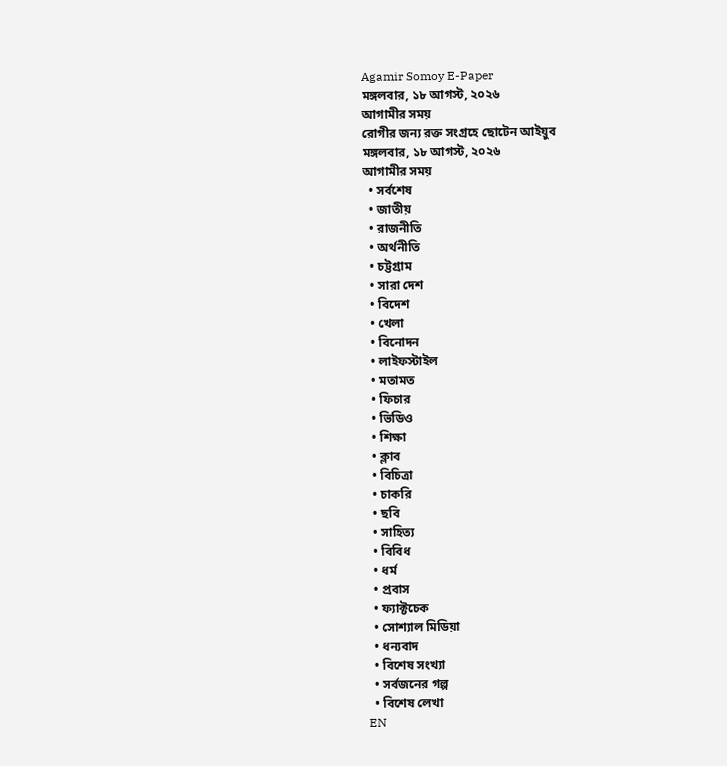Agamir Somoy E-Paper
মঙ্গলবার, ১৮ আগস্ট, ২০২৬
আগামীর সময়
রোগীর জন্য রক্ত সংগ্রহে ছোটেন আইয়ুব
মঙ্গলবার, ১৮ আগস্ট, ২০২৬
আগামীর সময়
  • সর্বশেষ
  • জাতীয়
  • রাজনীতি
  • অর্থনীতি
  • চট্টগ্রাম
  • সারা দেশ
  • বিদেশ
  • খেলা
  • বিনোদন
  • লাইফস্টাইল
  • মতামত
  • ফিচার
  • ভিডিও
  • শিক্ষা
  • ক্লাব
  • বিচিত্রা
  • চাকরি
  • ছবি
  • সাহিত্য
  • বিবিধ
  • ধর্ম
  • প্রবাস
  • ফ্যাক্টচেক
  • সোশ্যাল মিডিয়া
  • ধন্যবাদ
  • বিশেষ সংখ্যা
  • সর্বজনের গল্প
  • বিশেষ লেখা
EN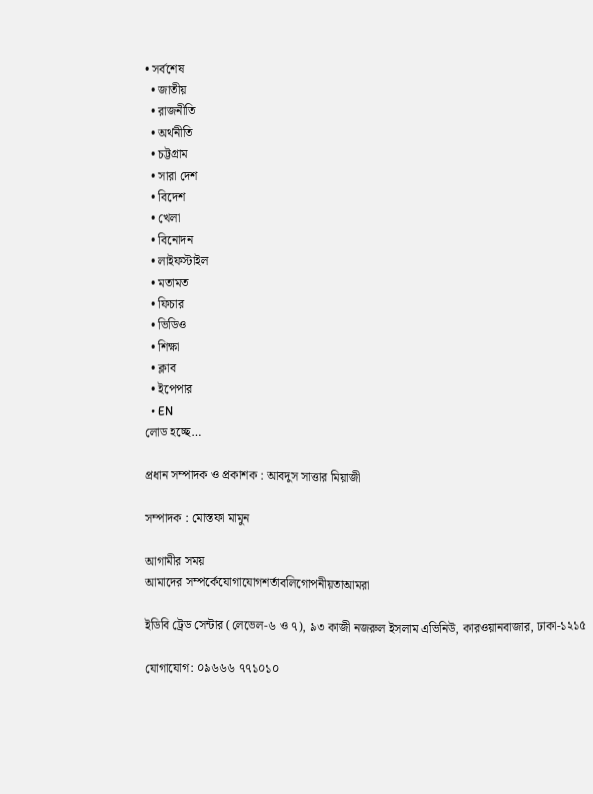• সর্বশেষ
  • জাতীয়
  • রাজনীতি
  • অর্থনীতি
  • চট্টগ্রাম
  • সারা দেশ
  • বিদেশ
  • খেলা
  • বিনোদন
  • লাইফস্টাইল
  • মতামত
  • ফিচার
  • ভিডিও
  • শিক্ষা
  • ক্লাব
  • ইপেপার
  • EN
লোড হচ্ছে…

প্রধান সম্পাদক ও প্রকাশক : আবদুস সাত্তার মিয়াজী

সম্পাদক : মোস্তফা মামুন

আগামীর সময়
আমাদের সম্পর্কেযোগাযোগশর্তাবলিগোপনীয়তাআমরা

ইডিবি ট্রেড সেন্টার (লেভেল-৬ ও ৭), ৯৩ কাজী নজরুল ইসলাম এভিনিউ, কারওয়ানবাজার, ঢাকা-১২১৫

যোগাযোগ: ০৯৬৬৬ ৭৭১০১০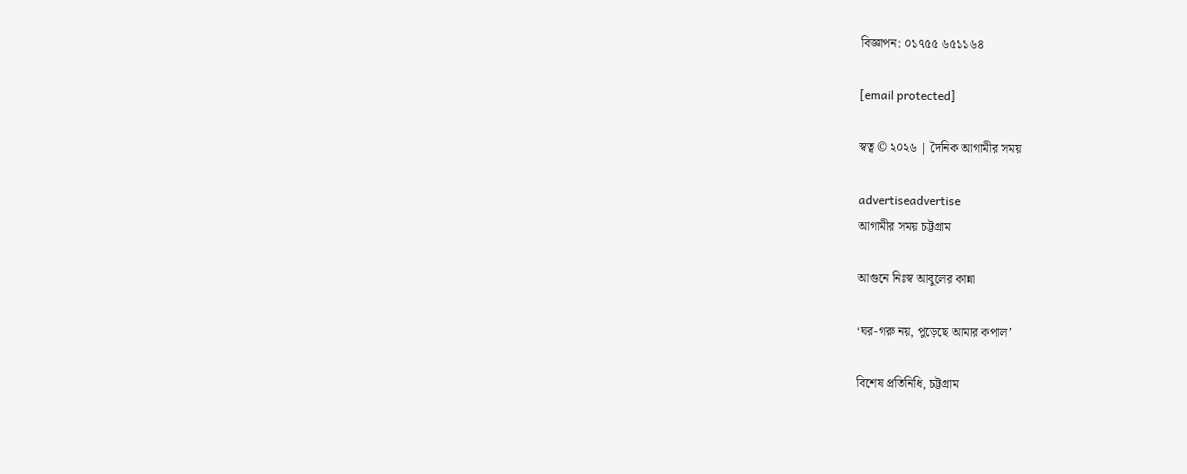বিজ্ঞাপন: ০১৭৫৫ ৬৫১১৬৪

[email protected]

স্বত্ব © ২০২৬ | দৈনিক আগামীর সময়

advertiseadvertise
আগামীর সময় চট্টগ্রাম

আগুনে নিঃস্ব আবুলের কান্না

‘ঘর-গরু নয়, পুড়েছে আমার কপাল’

বিশেষ প্রতিনিধি, চট্টগ্রাম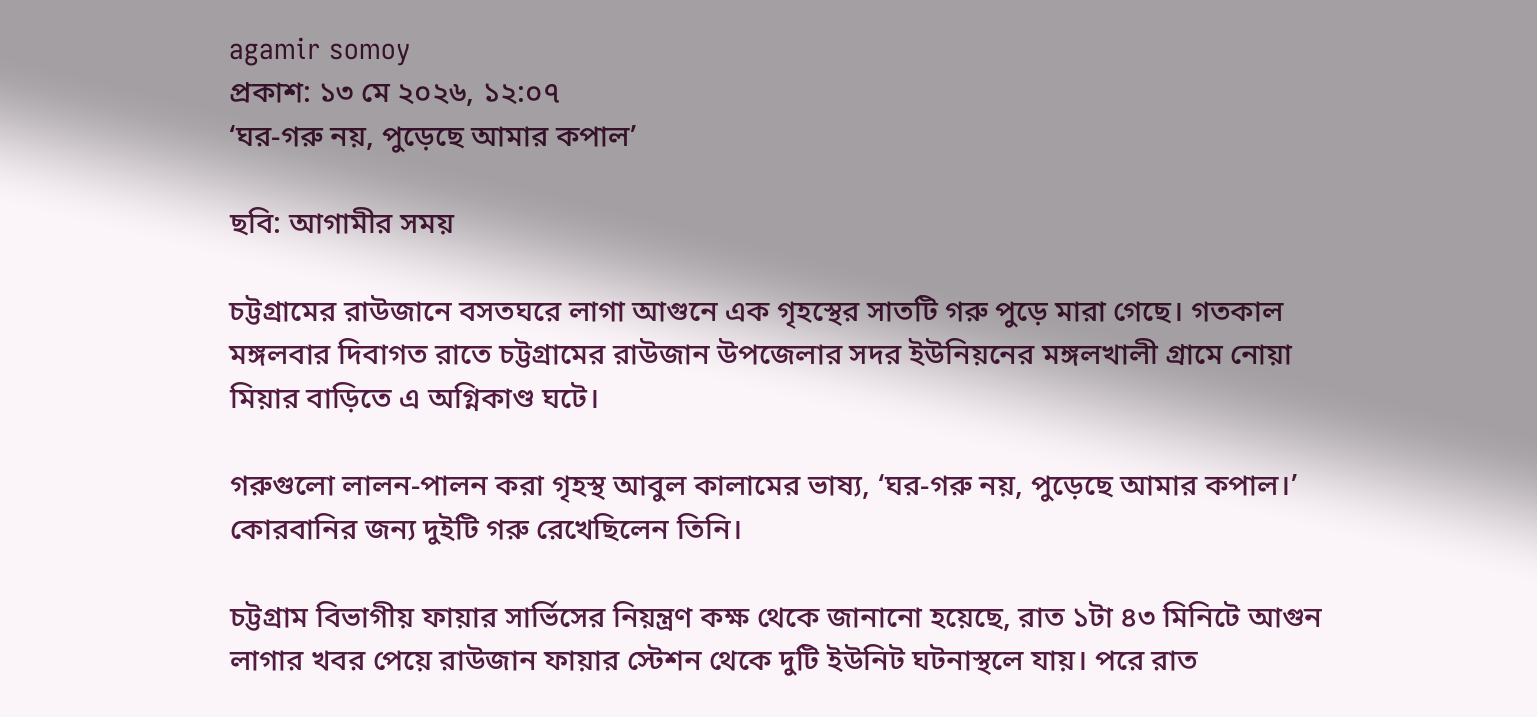agamir somoy
প্রকাশ: ১৩ মে ২০২৬, ১২:০৭
‘ঘর-গরু নয়, পুড়েছে আমার কপাল’

ছবি: আগামীর সময়

চট্টগ্রামের রাউজানে বসতঘরে লাগা আগুনে এক গৃহস্থের সাতটি গরু পুড়ে মারা গেছে। গতকাল মঙ্গলবার দিবাগত রাতে চট্টগ্রামের রাউজান উপজেলার সদর ইউনিয়নের মঙ্গলখালী গ্রামে নোয়া মিয়ার বাড়িতে এ অগ্নিকাণ্ড ঘটে।

গরুগুলো লালন-পালন করা গৃহস্থ আবুল কালামের ভাষ্য, ‘ঘর-গরু নয়, পুড়েছে আমার কপাল।’ কোরবানির জন্য দুইটি গরু রেখেছিলেন তিনি।

চট্টগ্রাম বিভাগীয় ফায়ার সার্ভিসের নিয়ন্ত্রণ কক্ষ থেকে জানানো হয়েছে, রাত ১টা ৪৩ মিনিটে আগুন লাগার খবর পেয়ে রাউজান ফায়ার স্টেশন থেকে দুটি ইউনিট ঘটনাস্থলে যায়। পরে রাত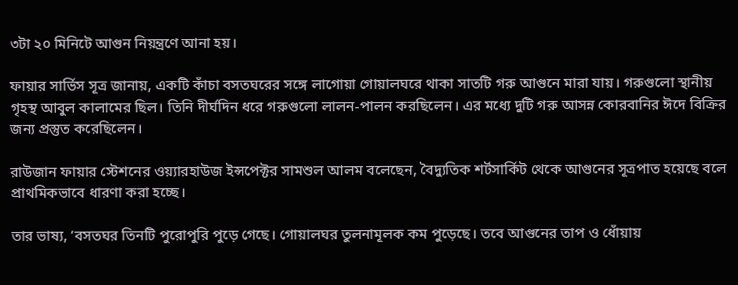৩টা ২০ মিনিটে আগুন নিয়ন্ত্রণে আনা হয়।

ফায়ার সার্ভিস সূত্র জানায়, একটি কাঁচা বসতঘরের সঙ্গে লাগোয়া গোয়ালঘরে থাকা সাতটি গরু আগুনে মারা যায়। গরুগুলো স্থানীয় গৃহস্থ আবুল কালামের ছিল। তিনি দীর্ঘদিন ধরে গরুগুলো লালন-পালন করছিলেন। এর মধ্যে দুটি গরু আসন্ন কোরবানির ঈদে বিক্রির জন্য প্রস্তুত করেছিলেন।

রাউজান ফায়ার স্টেশনের ওয়্যারহাউজ ইন্সপেক্টর সামশুল আলম বলেছেন, বৈদ্যুতিক শর্টসার্কিট থেকে আগুনের সূত্রপাত হয়েছে বলে প্রাথমিকভাবে ধারণা করা হচ্ছে।

তার ভাষ্য, ‘বসতঘর তিনটি পুরোপুরি পুড়ে গেছে। গোয়ালঘর তুলনামূলক কম পুড়েছে। তবে আগুনের তাপ ও ধোঁয়ায়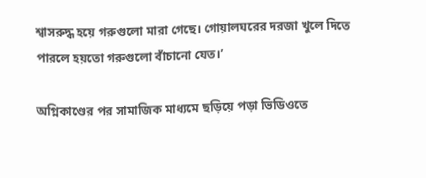শ্বাসরুদ্ধ হয়ে গরুগুলো মারা গেছে। গোয়ালঘরের দরজা খুলে দিতে পারলে হয়তো গরুগুলো বাঁচানো যেত।’

অগ্নিকাণ্ডের পর সামাজিক মাধ্যমে ছড়িয়ে পড়া ভিডিওতে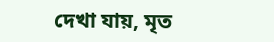দেখা যায়, মৃত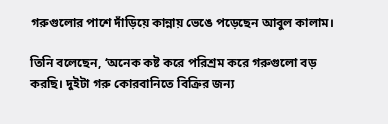গরুগুলোর পাশে দাঁড়িয়ে কান্নায় ভেঙে পড়েছেন আবুল কালাম।

তিনি বলেছেন, ‘অনেক কষ্ট করে পরিশ্রম করে গরুগুলো বড় করছি। দুইটা গরু কোরবানিতে বিক্রির জন্য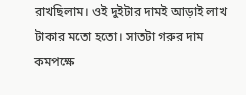রাখছিলাম। ওই দুইটার দামই আড়াই লাখ টাকার মতো হতো। সাতটা গরুর দাম কমপক্ষে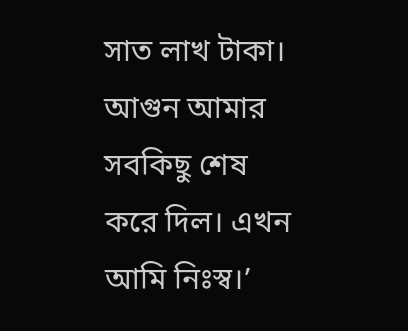সাত লাখ টাকা। আগুন আমার সবকিছু শেষ করে দিল। এখন আমি নিঃস্ব।’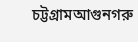চট্টগ্রামআগুনগরু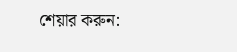শেয়ার করুন: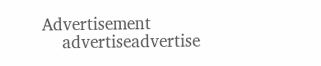Advertisement
    advertiseadvertise